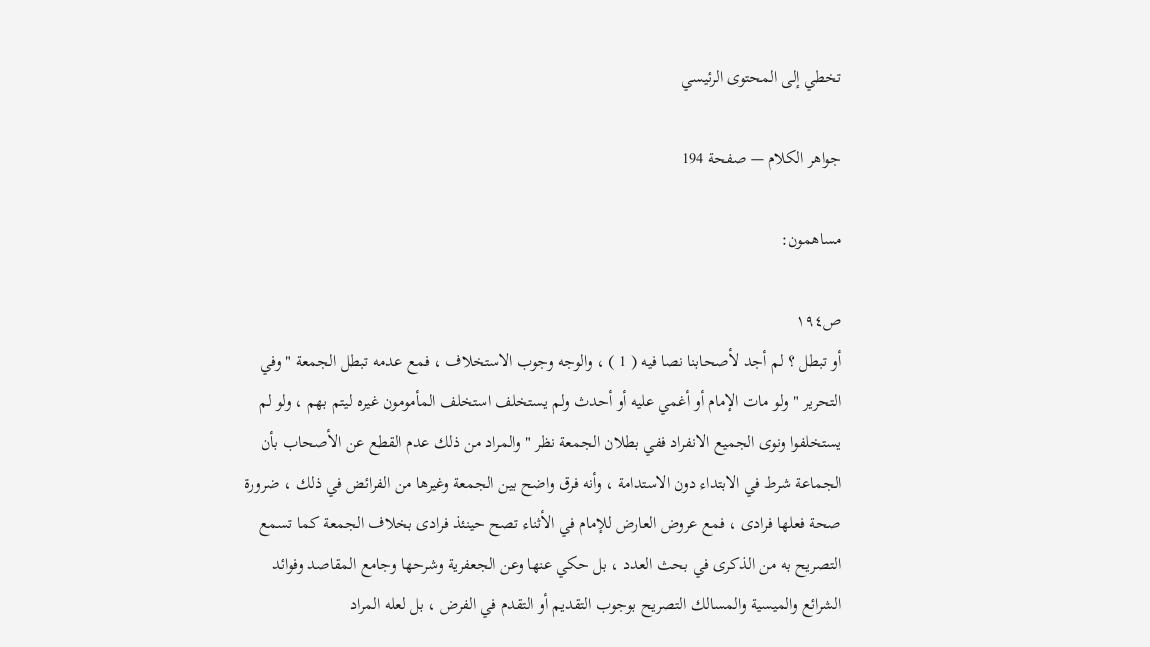تخطي إلى المحتوى الرئيسي

جواهر الكلام — صفحة 194

مساهمون:

ص١٩٤
أو تبطل ؟ لم أجد لأصحابنا نصا فيه ( 1 ) ، والوجه وجوب الاستخلاف ، فمع عدمه تبطل الجمعة " وفي التحرير " ولو مات الإمام أو أغمي عليه أو أحدث ولم يستخلف استخلف المأمومون غيره ليتم بهم ، ولو لم يستخلفوا ونوى الجميع الانفراد ففي بطلان الجمعة نظر " والمراد من ذلك عدم القطع عن الأصحاب بأن الجماعة شرط في الابتداء دون الاستدامة ، وأنه فرق واضح بين الجمعة وغيرها من الفرائض في ذلك ، ضرورة صحة فعلها فرادى ، فمع عروض العارض للإمام في الأثناء تصح حينئذ فرادى بخلاف الجمعة كما تسمع التصريح به من الذكرى في بحث العدد ، بل حكي عنها وعن الجعفرية وشرحها وجامع المقاصد وفوائد الشرائع والميسية والمسالك التصريح بوجوب التقديم أو التقدم في الفرض ، بل لعله المراد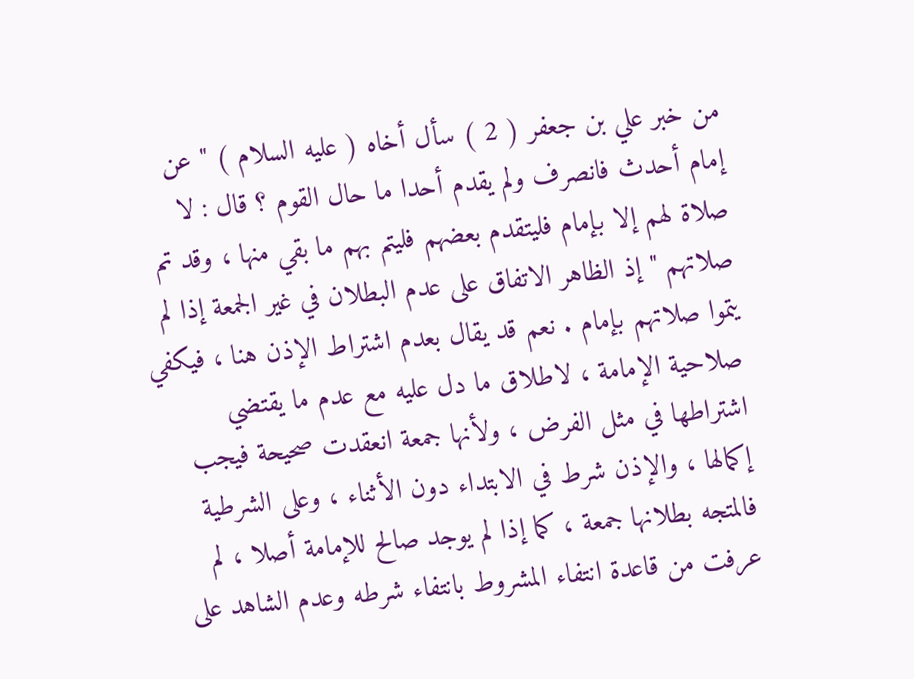من خبر علي بن جعفر ( 2 ) سأل أخاه ( عليه السلام ) " عن إمام أحدث فانصرف ولم يقدم أحدا ما حال القوم ؟ قال : لا صلاة لهم إلا بإمام فليتقدم بعضهم فليتم بهم ما بقي منها ، وقد تم صلاتهم " إذ الظاهر الاتفاق على عدم البطلان في غير الجمعة إذا لم يتموا صلاتهم بإمام . نعم قد يقال بعدم اشتراط الإذن هنا ، فيكفي صلاحية الإمامة ، لاطلاق ما دل عليه مع عدم ما يقتضي اشتراطها في مثل الفرض ، ولأنها جمعة انعقدت صحيحة فيجب إكمالها ، والإذن شرط في الابتداء دون الأثناء ، وعلى الشرطية فالمتجه بطلانها جمعة ، كما إذا لم يوجد صالح للإمامة أصلا ، لم عرفت من قاعدة انتفاء المشروط بانتفاء شرطه وعدم الشاهد على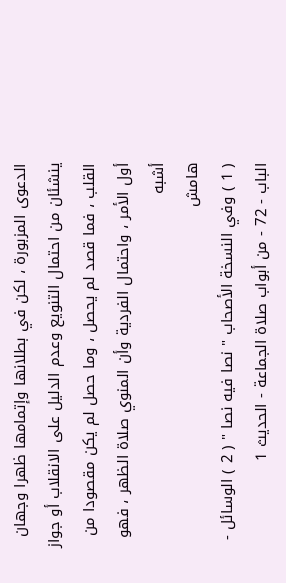الدعوى المزبورة ، لكن في بطلانها وإتمامها ظهرا وجهان ينشئان من احتمال التنويع وعدم الدليل على الانقلاب أو جواز القلب ، فما قصد لم يحصل ، وما حصل لم يكن مقصودا من أول الأمر ، واحتمال الفردية وأن المنوي صلاة الظهر ، فهو أشبه
هامش
( 1 ) وفي النسخة الأصحاب " نصا فيه نصا " ( 2 ) الوسائل - الباب - 72 - من أبواب صلاة الجماعة - الحديث 1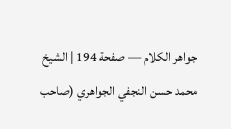جواهر الكلام — صفحة 194 | الشيخ محمد حسن النجفي الجواهري (صاحب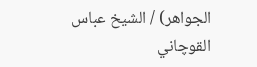الجواهر) / الشيخ عباس القوچاني